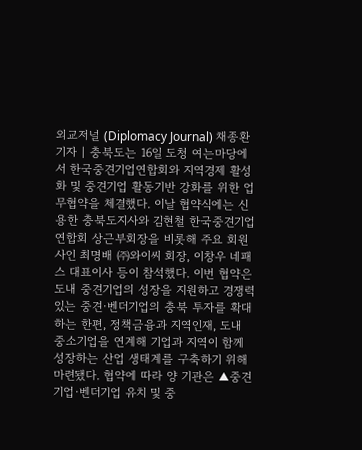외교저널 (Diplomacy Journal) 채종환 기자 | 충북도는 16일 도청 여는마당에서 한국중견기업연합회와 지역경제 활성화 및 중견기업 활동기반 강화를 위한 업무협약을 체결했다. 이날 협약식에는 신용한 충북도지사와 김현철 한국중견기업연합회 상근부회장을 비롯해 주요 회원사인 최명배 ㈜와이씨 회장, 이창우 네패스 대표이사 등이 참석했다. 이번 협약은 도내 중견기업의 성장을 지원하고 경쟁력 있는 중견·벤더기업의 충북 투자를 확대하는 한편, 정책금융과 지역인재, 도내 중소기업을 연계해 기업과 지역이 함께 성장하는 산업 생태계를 구축하기 위해 마련됐다. 협약에 따라 양 기관은 ▲중견기업·벤더기업 유치 및 중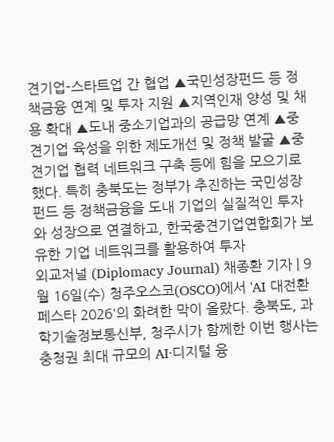견기업-스타트업 간 협업 ▲국민성장펀드 등 정책금융 연계 및 투자 지원 ▲지역인재 양성 및 채용 확대 ▲도내 중소기업과의 공급망 연계 ▲중견기업 육성을 위한 제도개선 및 정책 발굴 ▲중견기업 협력 네트워크 구축 등에 힘을 모으기로 했다. 특히 충북도는 정부가 추진하는 국민성장펀드 등 정책금융을 도내 기업의 실질적인 투자와 성장으로 연결하고, 한국중견기업연합회가 보유한 기업 네트워크를 활용하여 투자
외교저널 (Diplomacy Journal) 채종환 기자 | 9월 16일(수) 청주오스코(OSCO)에서 'AI 대전환 페스타 2026'의 화려한 막이 올랐다. 충북도, 과학기술정보통신부, 청주시가 함께한 이번 행사는 충청권 최대 규모의 AI·디지털 융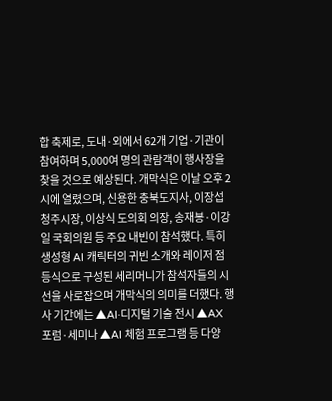합 축제로, 도내·외에서 62개 기업·기관이 참여하며 5,000여 명의 관람객이 행사장을 찾을 것으로 예상된다. 개막식은 이날 오후 2시에 열렸으며, 신용한 충북도지사, 이장섭 청주시장, 이상식 도의회 의장, 송재봉·이강일 국회의원 등 주요 내빈이 참석했다. 특히 생성형 AI 캐릭터의 귀빈 소개와 레이저 점등식으로 구성된 세리머니가 참석자들의 시선을 사로잡으며 개막식의 의미를 더했다. 행사 기간에는 ▲AI·디지털 기술 전시 ▲AX 포럼·세미나 ▲AI 체험 프로그램 등 다양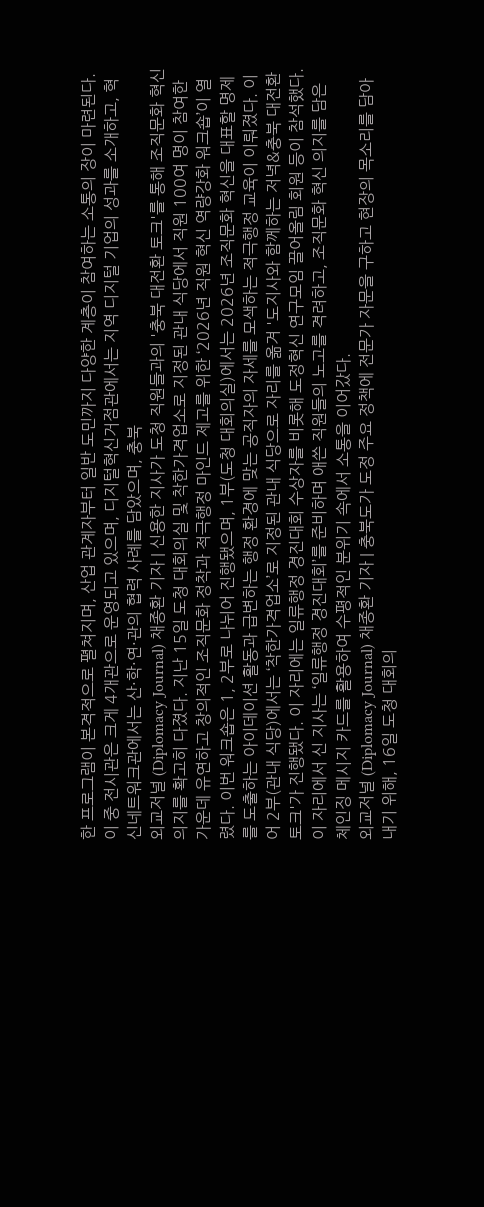한 프로그램이 본격적으로 펼쳐지며, 산업 관계자부터 일반 도민까지 다양한 계층이 참여하는 소통의 장이 마련된다. 이 중 전시관은 크게 4개관으로 운영되고 있으며, 디지털혁신거점관에서는 지역 디지털 기업의 성과를 소개하고, 혁신네트워크관에서는 산·학·연·관의 협력 사례를 담았으며, 충북
외교저널 (Diplomacy Journal) 채종환 기자 | 신용한 지사가 도청 직원들과의 '충북 대전환 토크'를 통해 조직문화 혁신 의지를 확고히 다졌다. 지난 15일 도청 대회의실 및 착한가격업소로 지정된 관내 식당에서 직원 100여 명이 참여한 가운데 유연하고 창의적인 조직문화 정착과 적극행정 마인드 제고를 위한 ‘2026년 직원 혁신 역량강화 워크숍’이 열렸다. 이번 워크숍은 1, 2부로 나뉘어 진행됐으며, 1부(도청 대회의실)에서는 2026년 조직문화 혁신을 대표할 명제를 도출하는 아이데이션 활동과 급변하는 행정 환경에 맞는 공직자의 자세를 모색하는 적극행정 교육이 이뤄졌다. 이어 2부(관내 식당)에서는 ‘착한가격업소’로 지정된 관내 식당으로 자리를 옮겨 '도지사와 함께하는 저녁&충북 대전환 토크'가 진행됐다. 이 자리에는 일류행정 경진대회 수상자를 비롯해 도정혁신 연구모임 끌어올림 회원 등이 참석했다. 이 자리에서 신 지사는 ‘일류행정 경진대회’를 준비하며 애쓴 직원들의 노고를 격려하고, 조직문화 혁신 의지를 담은 체인징 메시지 카드를 활용하여 수평적인 분위기 속에서 소통을 이어갔다.
외교저널 (Diplomacy Journal) 채종환 기자 | 충북도가 도정 주요 정책에 전문가 자문을 구하고 현장의 목소리를 담아내기 위해, 16일 도청 대회의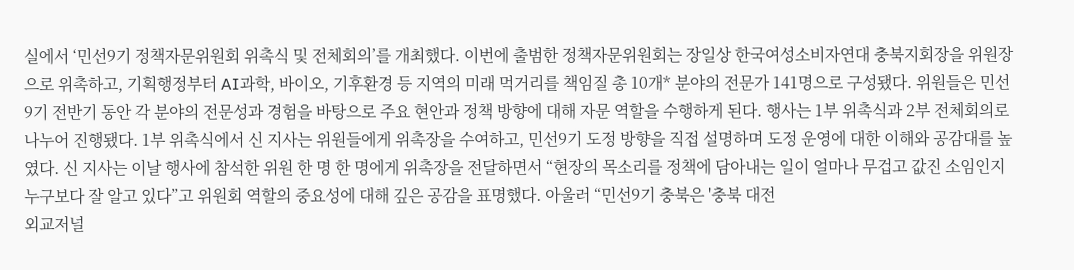실에서 ‘민선9기 정책자문위원회 위촉식 및 전체회의’를 개최했다. 이번에 출범한 정책자문위원회는 장일상 한국여성소비자연대 충북지회장을 위원장으로 위촉하고, 기획행정부터 AI과학, 바이오, 기후환경 등 지역의 미래 먹거리를 책임질 총 10개* 분야의 전문가 141명으로 구성됐다. 위원들은 민선9기 전반기 동안 각 분야의 전문성과 경험을 바탕으로 주요 현안과 정책 방향에 대해 자문 역할을 수행하게 된다. 행사는 1부 위촉식과 2부 전체회의로 나누어 진행됐다. 1부 위촉식에서 신 지사는 위원들에게 위촉장을 수여하고, 민선9기 도정 방향을 직접 설명하며 도정 운영에 대한 이해와 공감대를 높였다. 신 지사는 이날 행사에 참석한 위원 한 명 한 명에게 위촉장을 전달하면서 “현장의 목소리를 정책에 담아내는 일이 얼마나 무겁고 값진 소임인지 누구보다 잘 알고 있다”고 위원회 역할의 중요성에 대해 깊은 공감을 표명했다. 아울러 “민선9기 충북은 '충북 대전
외교저널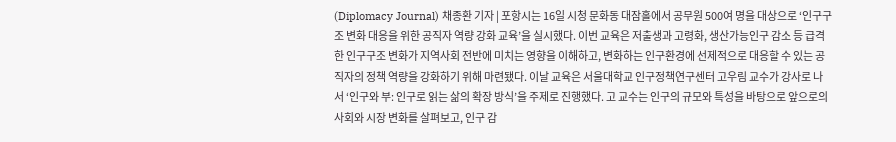(Diplomacy Journal) 채종환 기자 | 포항시는 16일 시청 문화동 대잠홀에서 공무원 500여 명을 대상으로 ‘인구구조 변화 대응을 위한 공직자 역량 강화 교육’을 실시했다. 이번 교육은 저출생과 고령화, 생산가능인구 감소 등 급격한 인구구조 변화가 지역사회 전반에 미치는 영향을 이해하고, 변화하는 인구환경에 선제적으로 대응할 수 있는 공직자의 정책 역량을 강화하기 위해 마련됐다. 이날 교육은 서울대학교 인구정책연구센터 고우림 교수가 강사로 나서 ‘인구와 부: 인구로 읽는 삶의 확장 방식’을 주제로 진행했다. 고 교수는 인구의 규모와 특성을 바탕으로 앞으로의 사회와 시장 변화를 살펴보고, 인구 감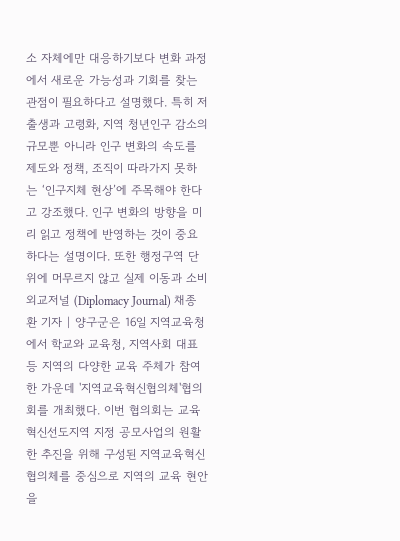소 자체에만 대응하기보다 변화 과정에서 새로운 가능성과 기회를 찾는 관점이 필요하다고 설명했다. 특히 저출생과 고령화, 지역 청년인구 감소의 규모뿐 아니라 인구 변화의 속도를 제도와 정책, 조직이 따라가지 못하는 ‘인구지체 현상’에 주목해야 한다고 강조했다. 인구 변화의 방향을 미리 읽고 정책에 반영하는 것이 중요하다는 설명이다. 또한 행정구역 단위에 머무르지 않고 실제 이동과 소비
외교저널 (Diplomacy Journal) 채종환 기자 | 양구군은 16일 지역교육청에서 학교와 교육청, 지역사회 대표 등 지역의 다양한 교육 주체가 참여한 가운데 '지역교육혁신협의체'협의회를 개최했다. 이번 협의회는 교육혁신선도지역 지정 공모사업의 원활한 추진을 위해 구성된 지역교육혁신협의체를 중심으로 지역의 교육 현안을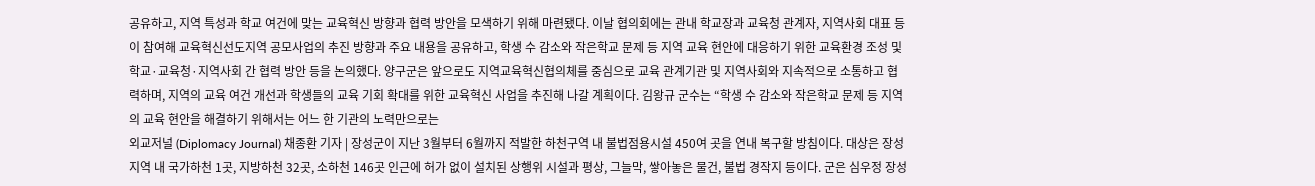공유하고, 지역 특성과 학교 여건에 맞는 교육혁신 방향과 협력 방안을 모색하기 위해 마련됐다. 이날 협의회에는 관내 학교장과 교육청 관계자, 지역사회 대표 등이 참여해 교육혁신선도지역 공모사업의 추진 방향과 주요 내용을 공유하고, 학생 수 감소와 작은학교 문제 등 지역 교육 현안에 대응하기 위한 교육환경 조성 및 학교·교육청·지역사회 간 협력 방안 등을 논의했다. 양구군은 앞으로도 지역교육혁신협의체를 중심으로 교육 관계기관 및 지역사회와 지속적으로 소통하고 협력하며, 지역의 교육 여건 개선과 학생들의 교육 기회 확대를 위한 교육혁신 사업을 추진해 나갈 계획이다. 김왕규 군수는 “학생 수 감소와 작은학교 문제 등 지역의 교육 현안을 해결하기 위해서는 어느 한 기관의 노력만으로는
외교저널 (Diplomacy Journal) 채종환 기자 | 장성군이 지난 3월부터 6월까지 적발한 하천구역 내 불법점용시설 450여 곳을 연내 복구할 방침이다. 대상은 장성지역 내 국가하천 1곳, 지방하천 32곳, 소하천 146곳 인근에 허가 없이 설치된 상행위 시설과 평상, 그늘막, 쌓아놓은 물건, 불법 경작지 등이다. 군은 심우정 장성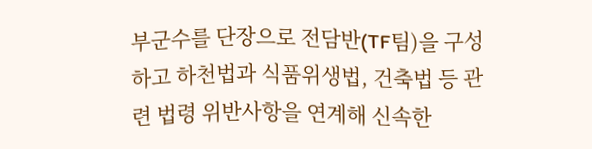부군수를 단장으로 전담반(TF팀)을 구성하고 하천법과 식품위생법, 건축법 등 관련 법령 위반사항을 연계해 신속한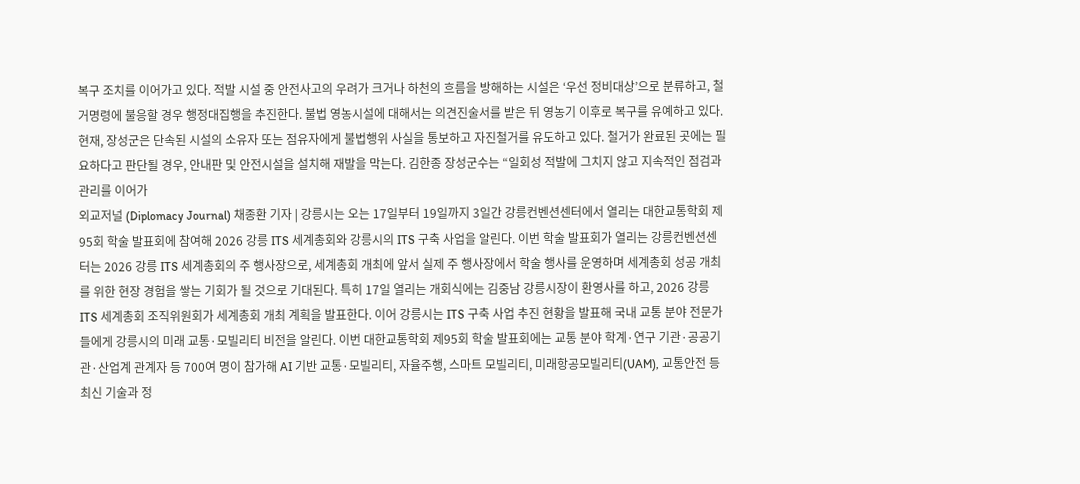복구 조치를 이어가고 있다. 적발 시설 중 안전사고의 우려가 크거나 하천의 흐름을 방해하는 시설은 ‘우선 정비대상’으로 분류하고, 철거명령에 불응할 경우 행정대집행을 추진한다. 불법 영농시설에 대해서는 의견진술서를 받은 뒤 영농기 이후로 복구를 유예하고 있다. 현재, 장성군은 단속된 시설의 소유자 또는 점유자에게 불법행위 사실을 통보하고 자진철거를 유도하고 있다. 철거가 완료된 곳에는 필요하다고 판단될 경우, 안내판 및 안전시설을 설치해 재발을 막는다. 김한종 장성군수는 “일회성 적발에 그치지 않고 지속적인 점검과 관리를 이어가
외교저널 (Diplomacy Journal) 채종환 기자 | 강릉시는 오는 17일부터 19일까지 3일간 강릉컨벤션센터에서 열리는 대한교통학회 제95회 학술 발표회에 참여해 2026 강릉 ITS 세계총회와 강릉시의 ITS 구축 사업을 알린다. 이번 학술 발표회가 열리는 강릉컨벤션센터는 2026 강릉 ITS 세계총회의 주 행사장으로, 세계총회 개최에 앞서 실제 주 행사장에서 학술 행사를 운영하며 세계총회 성공 개최를 위한 현장 경험을 쌓는 기회가 될 것으로 기대된다. 특히 17일 열리는 개회식에는 김중남 강릉시장이 환영사를 하고, 2026 강릉 ITS 세계총회 조직위원회가 세계총회 개최 계획을 발표한다. 이어 강릉시는 ITS 구축 사업 추진 현황을 발표해 국내 교통 분야 전문가들에게 강릉시의 미래 교통·모빌리티 비전을 알린다. 이번 대한교통학회 제95회 학술 발표회에는 교통 분야 학계·연구 기관·공공기관·산업계 관계자 등 700여 명이 참가해 AI 기반 교통·모빌리티, 자율주행, 스마트 모빌리티, 미래항공모빌리티(UAM), 교통안전 등 최신 기술과 정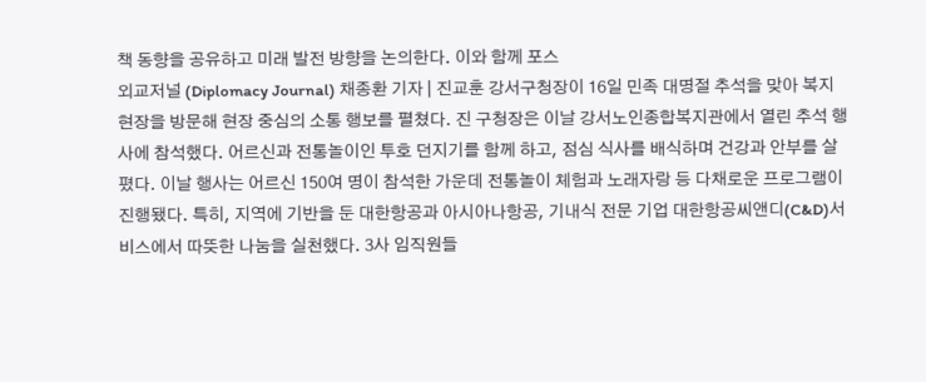책 동향을 공유하고 미래 발전 방향을 논의한다. 이와 함께 포스
외교저널 (Diplomacy Journal) 채종환 기자 | 진교훈 강서구청장이 16일 민족 대명절 추석을 맞아 복지 현장을 방문해 현장 중심의 소통 행보를 펼쳤다. 진 구청장은 이날 강서노인종합복지관에서 열린 추석 행사에 참석했다. 어르신과 전통놀이인 투호 던지기를 함께 하고, 점심 식사를 배식하며 건강과 안부를 살폈다. 이날 행사는 어르신 150여 명이 참석한 가운데 전통놀이 체험과 노래자랑 등 다채로운 프로그램이 진행됐다. 특히, 지역에 기반을 둔 대한항공과 아시아나항공, 기내식 전문 기업 대한항공씨앤디(C&D)서비스에서 따뜻한 나눔을 실천했다. 3사 임직원들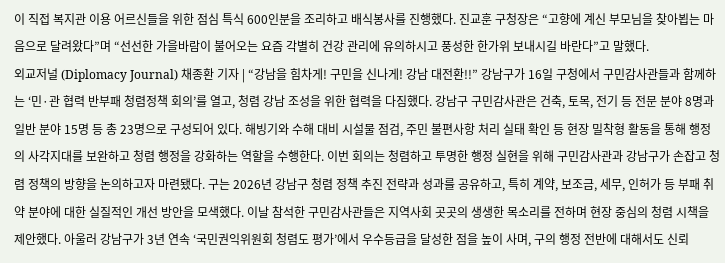이 직접 복지관 이용 어르신들을 위한 점심 특식 600인분을 조리하고 배식봉사를 진행했다. 진교훈 구청장은 “고향에 계신 부모님을 찾아뵙는 마음으로 달려왔다”며 “선선한 가을바람이 불어오는 요즘 각별히 건강 관리에 유의하시고 풍성한 한가위 보내시길 바란다”고 말했다.
외교저널 (Diplomacy Journal) 채종환 기자 | “강남을 힘차게! 구민을 신나게! 강남 대전환!!” 강남구가 16일 구청에서 구민감사관들과 함께하는 ‘민·관 협력 반부패 청렴정책 회의’를 열고, 청렴 강남 조성을 위한 협력을 다짐했다. 강남구 구민감사관은 건축, 토목, 전기 등 전문 분야 8명과 일반 분야 15명 등 총 23명으로 구성되어 있다. 해빙기와 수해 대비 시설물 점검, 주민 불편사항 처리 실태 확인 등 현장 밀착형 활동을 통해 행정의 사각지대를 보완하고 청렴 행정을 강화하는 역할을 수행한다. 이번 회의는 청렴하고 투명한 행정 실현을 위해 구민감사관과 강남구가 손잡고 청렴 정책의 방향을 논의하고자 마련됐다. 구는 2026년 강남구 청렴 정책 추진 전략과 성과를 공유하고, 특히 계약, 보조금, 세무, 인허가 등 부패 취약 분야에 대한 실질적인 개선 방안을 모색했다. 이날 참석한 구민감사관들은 지역사회 곳곳의 생생한 목소리를 전하며 현장 중심의 청렴 시책을 제안했다. 아울러 강남구가 3년 연속 ‘국민권익위원회 청렴도 평가’에서 우수등급을 달성한 점을 높이 사며, 구의 행정 전반에 대해서도 신뢰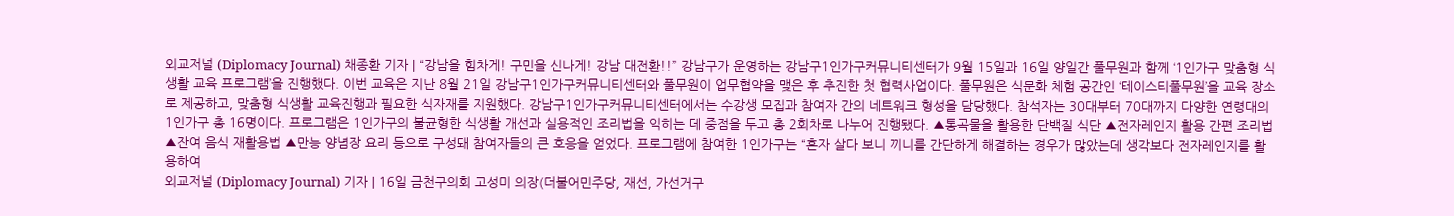외교저널 (Diplomacy Journal) 채종환 기자 | “강남을 힘차게! 구민을 신나게! 강남 대전환!!” 강남구가 운영하는 강남구1인가구커뮤니티센터가 9월 15일과 16일 양일간 풀무원과 함께 ‘1인가구 맞춤형 식생활 교육 프로그램’을 진행했다. 이번 교육은 지난 8월 21일 강남구1인가구커뮤니티센터와 풀무원이 업무협약을 맺은 후 추진한 첫 협력사업이다. 풀무원은 식문화 체험 공간인 ‘테이스티풀무원’을 교육 장소로 제공하고, 맞춤형 식생활 교육진행과 필요한 식자재를 지원했다. 강남구1인가구커뮤니티센터에서는 수강생 모집과 참여자 간의 네트워크 형성을 담당했다. 참석자는 30대부터 70대까지 다양한 연령대의 1인가구 총 16명이다. 프로그램은 1인가구의 불균형한 식생활 개선과 실용적인 조리법을 익히는 데 중점을 두고 총 2회차로 나누어 진행됐다. ▲통곡물을 활용한 단백질 식단 ▲전자레인지 활용 간편 조리법 ▲잔여 음식 재활용법 ▲만능 양념장 요리 등으로 구성돼 참여자들의 큰 호응을 얻었다. 프로그램에 참여한 1인가구는 “혼자 살다 보니 끼니를 간단하게 해결하는 경우가 많았는데 생각보다 전자레인지를 활용하여
외교저널 (Diplomacy Journal) 기자 | 16일 금천구의회 고성미 의장(더불어민주당, 재선, 가선거구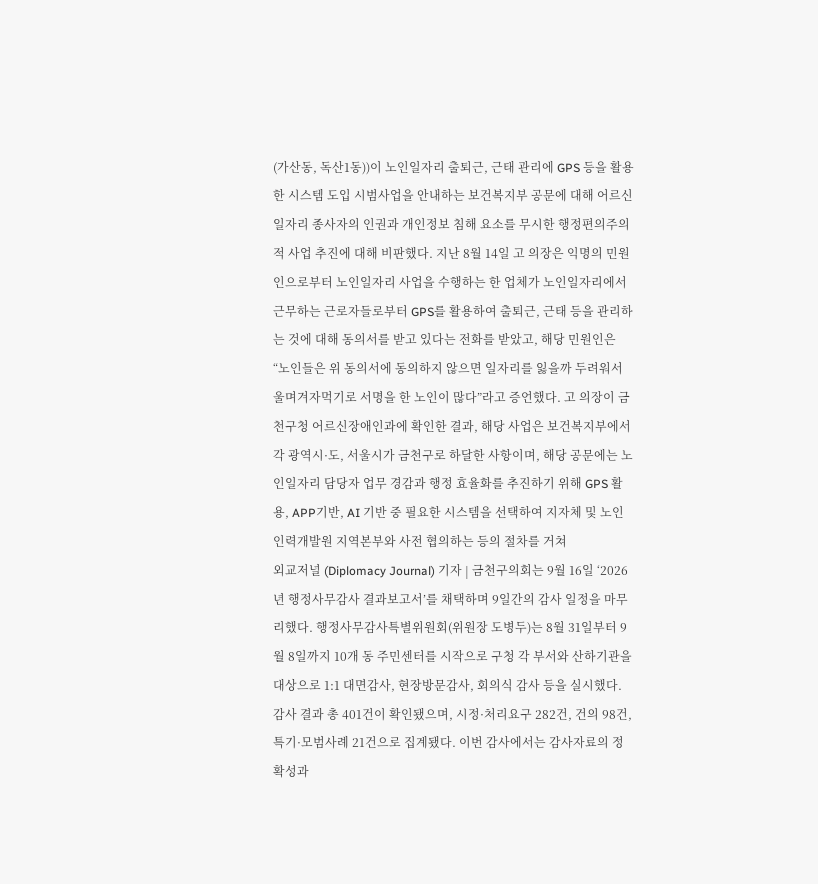(가산동, 독산1동))이 노인일자리 출퇴근, 근태 관리에 GPS 등을 활용한 시스템 도입 시범사업을 안내하는 보건복지부 공문에 대해 어르신 일자리 종사자의 인권과 개인정보 침해 요소를 무시한 행정편의주의적 사업 추진에 대해 비판했다. 지난 8월 14일 고 의장은 익명의 민원인으로부터 노인일자리 사업을 수행하는 한 업체가 노인일자리에서 근무하는 근로자들로부터 GPS를 활용하여 출퇴근, 근태 등을 관리하는 것에 대해 동의서를 받고 있다는 전화를 받았고, 해당 민원인은 “노인들은 위 동의서에 동의하지 않으면 일자리를 잃을까 두려워서 울며겨자먹기로 서명을 한 노인이 많다”라고 증언했다. 고 의장이 금천구청 어르신장애인과에 확인한 결과, 해당 사업은 보건복지부에서 각 광역시·도, 서울시가 금천구로 하달한 사항이며, 해당 공문에는 노인일자리 담당자 업무 경감과 행정 효율화를 추진하기 위해 GPS 활용, APP기반, AI 기반 중 필요한 시스템을 선택하여 지자체 및 노인인력개발원 지역본부와 사전 협의하는 등의 절차를 거쳐
외교저널 (Diplomacy Journal) 기자 | 금천구의회는 9월 16일 ‘2026년 행정사무감사 결과보고서’를 채택하며 9일간의 감사 일정을 마무리했다. 행정사무감사특별위원회(위원장 도병두)는 8월 31일부터 9월 8일까지 10개 동 주민센터를 시작으로 구청 각 부서와 산하기관을 대상으로 1:1 대면감사, 현장방문감사, 회의식 감사 등을 실시했다. 감사 결과 총 401건이 확인됐으며, 시정·처리요구 282건, 건의 98건, 특기·모범사례 21건으로 집계됐다. 이번 감사에서는 감사자료의 정확성과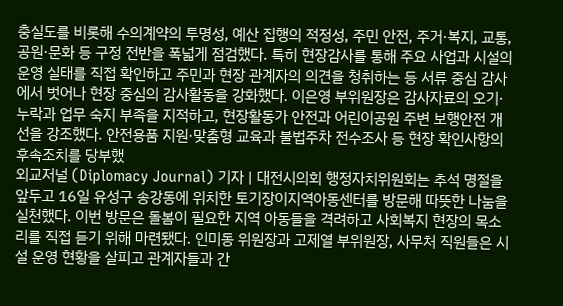충실도를 비롯해 수의계약의 투명성, 예산 집행의 적정성, 주민 안전, 주거·복지, 교통, 공원·문화 등 구정 전반을 폭넓게 점검했다. 특히 현장감사를 통해 주요 사업과 시설의 운영 실태를 직접 확인하고 주민과 현장 관계자의 의견을 청취하는 등 서류 중심 감사에서 벗어나 현장 중심의 감사활동을 강화했다. 이은영 부위원장은 감사자료의 오기·누락과 업무 숙지 부족을 지적하고, 현장활동가 안전과 어린이공원 주변 보행안전 개선을 강조했다. 안전용품 지원·맞춤형 교육과 불법주차 전수조사 등 현장 확인사항의 후속조치를 당부했
외교저널 (Diplomacy Journal) 기자 | 대전시의회 행정자치위원회는 추석 명절을 앞두고 16일 유성구 송강동에 위치한 토기장이지역아동센터를 방문해 따뜻한 나눔을 실천했다. 이번 방문은 돌봄이 필요한 지역 아동들을 격려하고 사회복지 현장의 목소리를 직접 듣기 위해 마련됐다. 인미동 위원장과 고제열 부위원장, 사무처 직원들은 시설 운영 현황을 살피고 관계자들과 간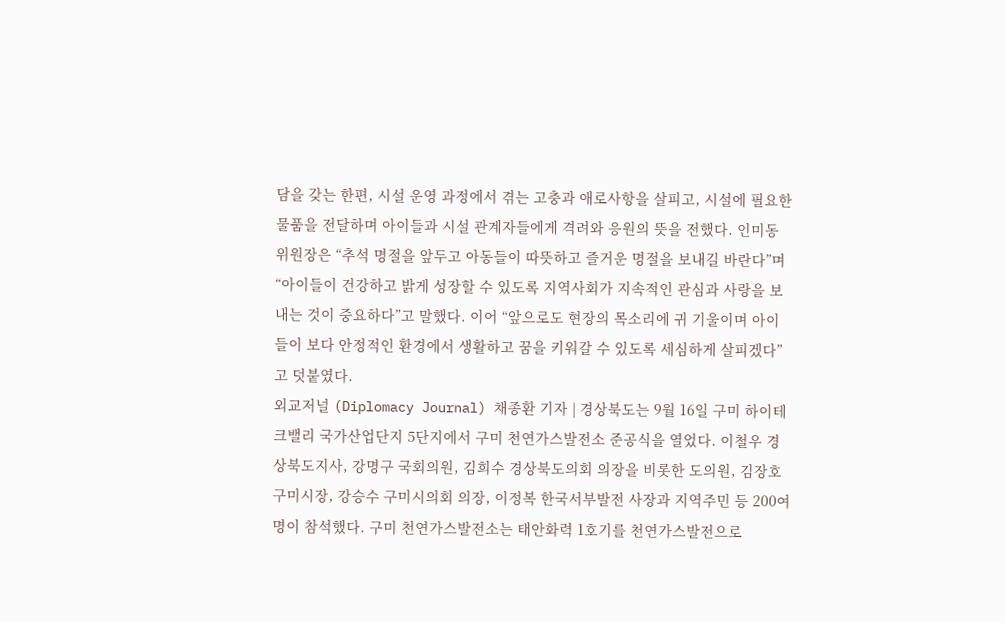담을 갖는 한편, 시설 운영 과정에서 겪는 고충과 애로사항을 살피고, 시설에 필요한 물품을 전달하며 아이들과 시설 관계자들에게 격려와 응원의 뜻을 전했다. 인미동 위원장은 “추석 명절을 앞두고 아동들이 따뜻하고 즐거운 명절을 보내길 바란다”며 “아이들이 건강하고 밝게 성장할 수 있도록 지역사회가 지속적인 관심과 사랑을 보내는 것이 중요하다”고 말했다. 이어 “앞으로도 현장의 목소리에 귀 기울이며 아이들이 보다 안정적인 환경에서 생활하고 꿈을 키워갈 수 있도록 세심하게 살피겠다”고 덧붙였다.
외교저널 (Diplomacy Journal) 채종환 기자 | 경상북도는 9월 16일 구미 하이테크밸리 국가산업단지 5단지에서 구미 천연가스발전소 준공식을 열었다. 이철우 경상북도지사, 강명구 국회의원, 김희수 경상북도의회 의장을 비롯한 도의원, 김장호 구미시장, 강승수 구미시의회 의장, 이정복 한국서부발전 사장과 지역주민 등 200여 명이 참석했다. 구미 천연가스발전소는 태안화력 1호기를 천연가스발전으로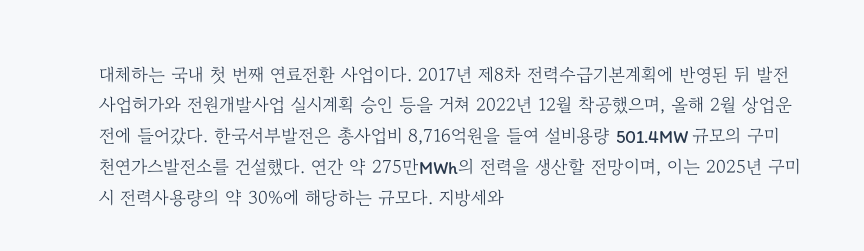대체하는 국내 첫 번째 연료전환 사업이다. 2017년 제8차 전력수급기본계획에 반영된 뒤 발전사업허가와 전원개발사업 실시계획 승인 등을 거쳐 2022년 12월 착공했으며, 올해 2월 상업운전에 들어갔다. 한국서부발전은 총사업비 8,716억원을 들여 설비용량 501.4MW 규모의 구미 천연가스발전소를 건설했다. 연간 약 275만MWh의 전력을 생산할 전망이며, 이는 2025년 구미시 전력사용량의 약 30%에 해당하는 규모다. 지방세와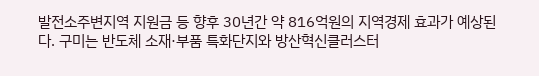발전소주변지역 지원금 등 향후 30년간 약 816억원의 지역경제 효과가 예상된다. 구미는 반도체 소재·부품 특화단지와 방산혁신클러스터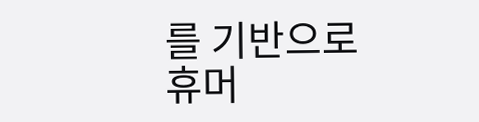를 기반으로 휴머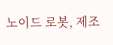노이드 로봇, 제조